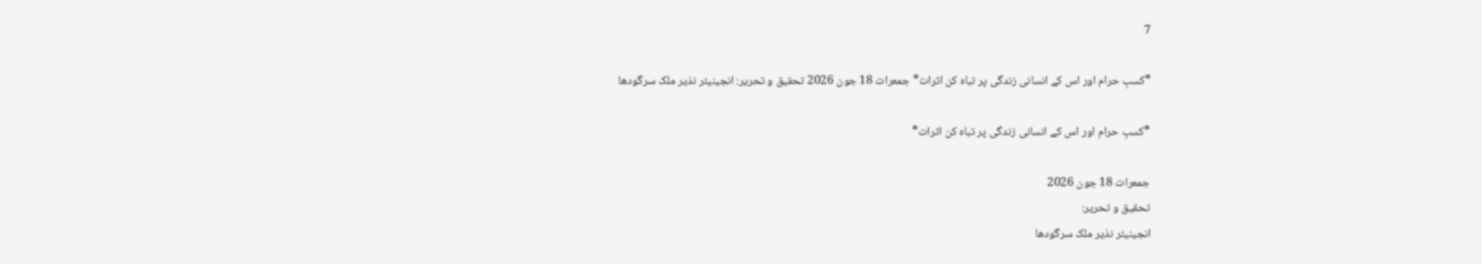7

*کسبِ حرام اور اس کے انسانی زندگی پر تباہ کن اثرات* جمعرات 18 جون 2026 تحقیق و تحریر: انجینیئر نذیر ملک سرگودھا

*کسبِ حرام اور اس کے انسانی زندگی پر تباہ کن اثرات*

جمعرات 18 جون 2026
تحقیق و تحریر:
انجینیئر نذیر ملک سرگودھا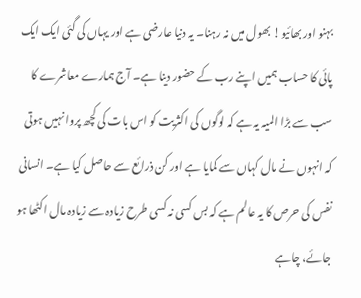بہنو اور بھائیو! بھول میں نہ رہنا۔ یہ دنیا عارضی ہے اور یہاں کی گئی ایک ایک پائی کا حساب ہمیں اپنے رب کے حضور دینا ہے۔ آج ہمارے معاشرے کا سب سے بڑا المیہ یہ ہے کہ لوگوں کی اکثریت کو اس بات کی کچھ پروا نہیں ہوتی کہ انہوں نے مال کہاں سے کمایا ہے اور کن ذرائع سے حاصل کیا ہے۔ انسانی نفس کی حرص کا یہ عالم ہے کہ بس کسی نہ کسی طرح زیادہ سے زیادہ مال اکٹھا ہو جائے، چاہے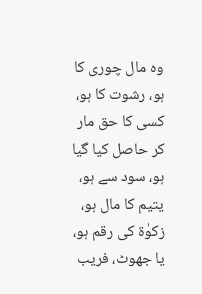وہ مال چوری کا ہو، رشوت کا ہو، کسی کا حق مار کر حاصل کیا گیا ہو، سود سے ہو، یتیم کا مال ہو، زکوٰۃ کی رقم ہو، یا جھوٹ، فریب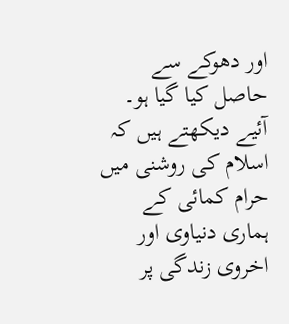اور دھوکے سے حاصل کیا گیا ہو۔
آئیے دیکھتے ہیں کہ اسلام کی روشنی میں حرام کمائی کے ہماری دنیاوی اور اخروی زندگی پر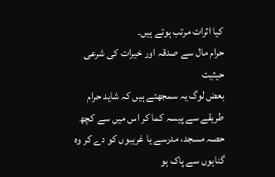کیا اثرات مرتب ہوتے ہیں۔
حرام مال سے صدقہ اور خیرات کی شرعی حیثیت
بعض لوگ یہ سمجھتے ہیں کہ شاید حرام طریقے سے پیسہ کما کر اس میں سے کچھ حصہ مسجد، مدرسے یا غریبوں کو دے کر وہ گناہوں سے پاک ہو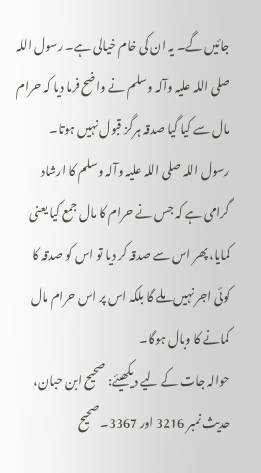جائیں گے۔ یہ ان کی خام خیالی ہے۔ رسول اللہ صلی اللہ علیہ وآلہ وسلم نے واضح فرما دیا کہ حرام مال سے کیا گیا صدقہ ہرگز قبول نہیں ہوتا۔
رسول اللہ صلی اللہ علیہ وآلہ وسلم کا ارشاد گرامی ہے کہ جس نے حرام کا مال جمع کیا یعنی کمایا، پھر اس سے صدقہ کر دیا تو اس کو صدقہ کا کوئی اجر نہیں ملے گا بلکہ اس پر اس حرام مال کمانے کا وبال ہوگا۔
حوالہ جات کے لیے دیکھیئے: صحیح ابن حبان، حدیث نمبر 3216 اور 3367۔ صحیح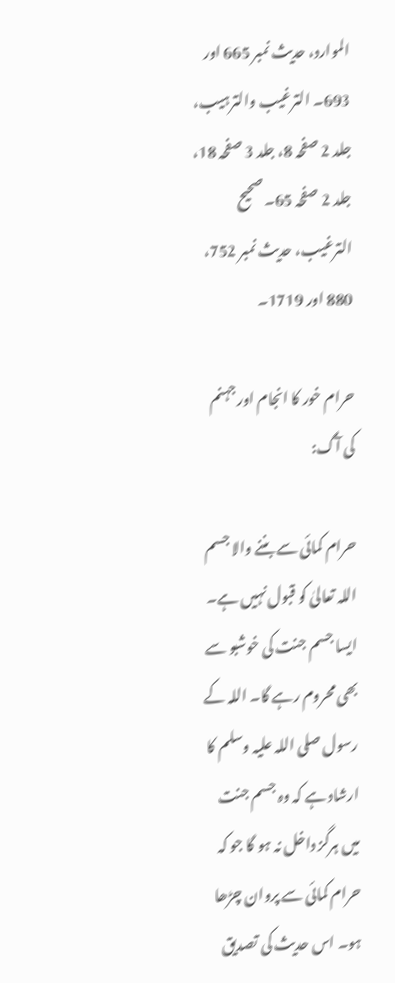الموارد، حدیث نمبر 665 اور 693۔ الترغیب والترہیب، جلد 2 صفحہ 8، جلد 3 صفحہ 18، جلد 2 صفحہ 65۔ صحیح الترغیب، حدیث نمبر 752، 880 اور 1719۔

حرام خور کا انجام اور جہنم کی آگ:

حرام کمائی سے بننے والا جسم اللہ تعالیٰ کو قبول نہیں ہے۔ ایسا جسم جنت کی خوشبو سے بھی محروم رہے گا۔ اللہ کے رسول صلی اللہ علیہ وسلم کا ارشاد ہے کہ وہ جسم جنت میں ہرگز داخل نہ ہو گا جو کہ حرام کمائی سے پروان چڑھا ہو۔ اس حدیث کی تصدیق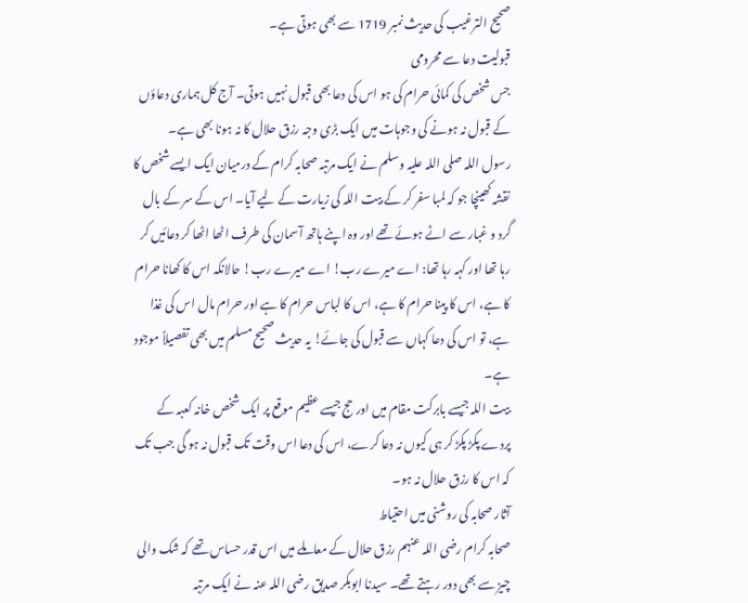صحیح الترغیب کی حدیث نمبر 1719 سے بھی ہوتی ہے۔
قبولیت دعا سے محرومی
جس شخص کی کمائی حرام کی ہو اس کی دعا بھی قبول نہیں ہوتی۔ آج کل ہماری دعاؤں کے قبول نہ ہونے کی وجوہات میں ایک بڑی وجہ رزق حلال کا نہ ہونا بھی ہے۔
رسول اللہ صلی اللہ علیہ وسلم نے ایک مرتبہ صحابہ کرام کے درمیان ایک ایسے شخص کا نقشہ کھینچا جو کہ لمبا سفر کر کے بیت اللہ کی زیارت کے لیے آیا۔ اس کے سر کے بال گرد و غبار سے اٹے ہوئے تھے اور وہ اپنے ہاتھ آسمان کی طرف اٹھا اٹھا کر دعائیں کر رہا تھا اور کہہ رہا تھا: اے میرے رب! اے میرے رب! حالانکہ اس کا کھانا حرام کا ہے، اس کا پینا حرام کا ہے، اس کا لباس حرام کا ہے اور حرام مال اس کی غذا ہے، تو اس کی دعا کہاں سے قبول کی جائے! یہ حدیث صحیح مسلم میں بھی تفصیلاً موجود ہے۔
بیت اللہ جیسے بابرکت مقام میں اور حج جیسے عظیم موقع پر ایک شخص خانہ کعبہ کے پردے پکڑ پکڑ کر ہی کیوں نہ دعا کرے، اس کی دعا اس وقت تک قبول نہ ہو گی جب تک کہ اس کا رزق حلال نہ ہو۔
آثار صحابہ کی روشنی میں احتیاط
صحابہ کرام رضی اللہ عنہم رزق حلال کے معاملے میں اس قدر حساس تھے کہ شک والی چیز سے بھی دور رہتے تھے۔ سیدنا ابوبکر صدیق رضی اللہ عنہ نے ایک مرتبہ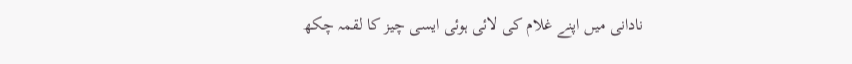نادانی میں اپنے غلام کی لائی ہوئی ایسی چیز کا لقمہ چکھ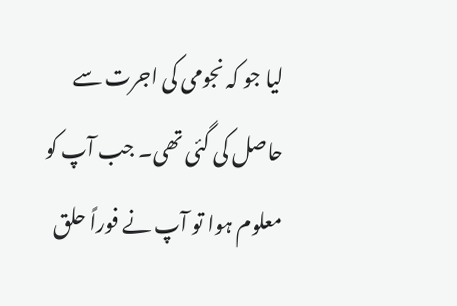لیا جو کہ نجومی کی اجرت سے حاصل کی گئی تھی۔ جب آپ کو معلوم ہوا تو آپ نے فوراً حلق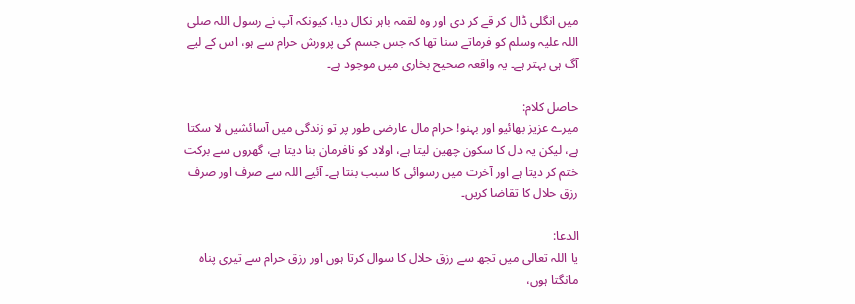میں انگلی ڈال کر قے کر دی اور وہ لقمہ باہر نکال دیا، کیونکہ آپ نے رسول اللہ صلی اللہ علیہ وسلم کو فرماتے سنا تھا کہ جس جسم کی پرورش حرام سے ہو، اس کے لیے آگ ہی بہتر ہے۔ یہ واقعہ صحیح بخاری میں موجود ہے۔

حاصل کلام:
میرے عزیز بھائیو اور بہنو! حرام مال عارضی طور پر تو زندگی میں آسائشیں لا سکتا ہے، لیکن یہ دل کا سکون چھین لیتا ہے، اولاد کو نافرمان بنا دیتا ہے، گھروں سے برکت ختم کر دیتا ہے اور آخرت میں رسوائی کا سبب بنتا ہے۔ آئیے اللہ سے صرف اور صرف رزق حلال کا تقاضا کریں۔

الدعا:
یا اللہ تعالی میں تجھ سے رزق حلال کا سوال کرتا ہوں اور رزق حرام سے تیری پناہ مانگتا ہوں،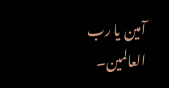آمین یا رب العالمین۔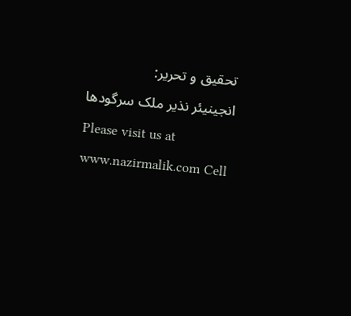تحقیق و تحریر:
انجینیئر نذیر ملک سرگودھا
Please visit us at www.nazirmalik.com Cell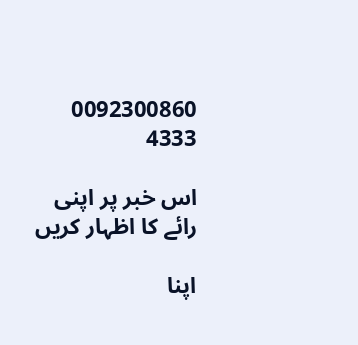0092300860 4333

اس خبر پر اپنی رائے کا اظہار کریں

اپنا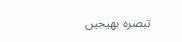تبصرہ بھیجیں